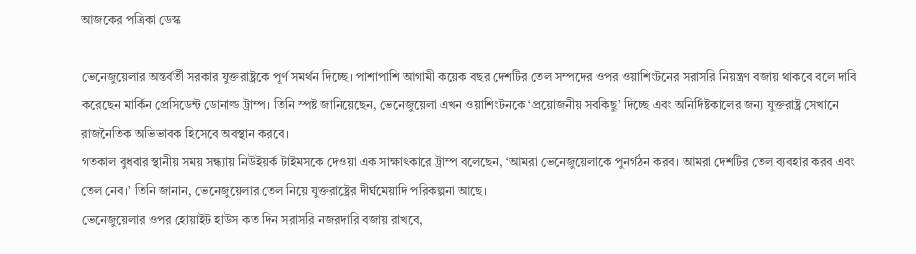আজকের পত্রিকা ডেস্ক

ভেনেজুয়েলার অন্তর্বর্তী সরকার যুক্তরাষ্ট্রকে পূর্ণ সমর্থন দিচ্ছে। পাশাপাশি আগামী কয়েক বছর দেশটির তেল সম্পদের ওপর ওয়াশিংটনের সরাসরি নিয়ন্ত্রণ বজায় থাকবে বলে দাবি করেছেন মার্কিন প্রেসিডেন্ট ডোনাল্ড ট্রাম্প। তিনি স্পষ্ট জানিয়েছেন, ভেনেজুয়েলা এখন ওয়াশিংটনকে ‘প্রয়োজনীয় সবকিছু’ দিচ্ছে এবং অনির্দিষ্টকালের জন্য যুক্তরাষ্ট্র সেখানে রাজনৈতিক অভিভাবক হিসেবে অবস্থান করবে।
গতকাল বুধবার স্থানীয় সময় সন্ধ্যায় নিউইয়র্ক টাইমসকে দেওয়া এক সাক্ষাৎকারে ট্রাম্প বলেছেন, ‘আমরা ভেনেজুয়েলাকে পুনর্গঠন করব। আমরা দেশটির তেল ব্যবহার করব এবং তেল নেব।’ তিনি জানান, ভেনেজুয়েলার তেল নিয়ে যুক্তরাষ্ট্রের দীর্ঘমেয়াদি পরিকল্পনা আছে।
ভেনেজুয়েলার ওপর হোয়াইট হাউস কত দিন সরাসরি নজরদারি বজায় রাখবে,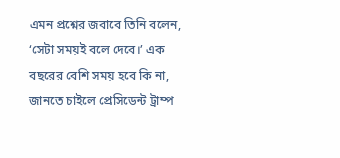এমন প্রশ্নের জবাবে তিনি বলেন, ‘সেটা সময়ই বলে দেবে।’ এক বছরের বেশি সময় হবে কি না, জানতে চাইলে প্রেসিডেন্ট ট্রাম্প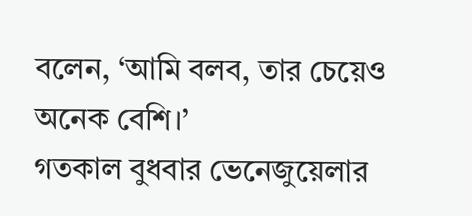বলেন, ‘আমি বলব, তার চেয়েও অনেক বেশি।’
গতকাল বুধবার ভেনেজুয়েলার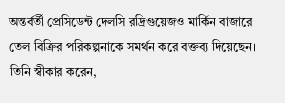অন্তর্বর্তী প্রেসিডেন্ট দেলসি রদ্রিগুয়েজও মার্কিন বাজারে তেল বিক্রির পরিকল্পনাকে সমর্থন করে বক্তব্য দিয়েছেন। তিনি স্বীকার করেন,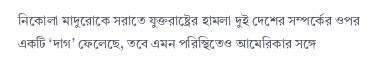নিকোলা মাদুরোকে সরাতে যুক্তরাষ্ট্রের হামলা দুই দেশের সম্পর্কের ওপর একটি ‘দাগ’ ফেলেছে, তবে এমন পরিস্থিতেও আমেরিকার সঙ্গে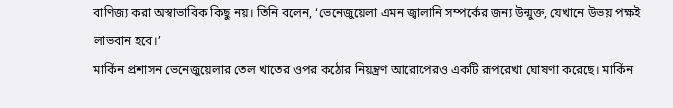বাণিজ্য করা অস্বাভাবিক কিছু নয়। তিনি বলেন, ‘ভেনেজুয়েলা এমন জ্বালানি সম্পর্কের জন্য উন্মুক্ত, যেখানে উভয় পক্ষই লাভবান হবে।’
মার্কিন প্রশাসন ভেনেজুয়েলার তেল খাতের ওপর কঠোর নিয়ন্ত্রণ আরোপেরও একটি রূপরেখা ঘোষণা করেছে। মার্কিন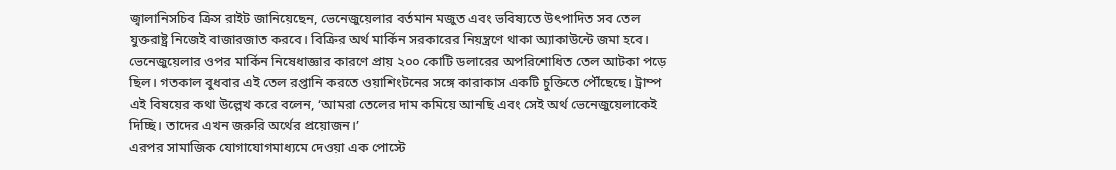জ্বালানিসচিব ক্রিস রাইট জানিয়েছেন, ভেনেজুয়েলার বর্তমান মজুত এবং ভবিষ্যতে উৎপাদিত সব তেল যুক্তরাষ্ট্র নিজেই বাজারজাত করবে। বিক্রির অর্থ মার্কিন সরকারের নিয়ন্ত্রণে থাকা অ্যাকাউন্টে জমা হবে।
ভেনেজুয়েলার ওপর মার্কিন নিষেধাজ্ঞার কারণে প্রায় ২০০ কোটি ডলারের অপরিশোধিত তেল আটকা পড়ে ছিল। গতকাল বুধবার এই তেল রপ্তানি করতে ওয়াশিংটনের সঙ্গে কারাকাস একটি চুক্তিতে পৌঁছেছে। ট্রাম্প এই বিষয়ের কথা উল্লেখ করে বলেন, ‘আমরা তেলের দাম কমিয়ে আনছি এবং সেই অর্থ ভেনেজুয়েলাকেই দিচ্ছি। তাদের এখন জরুরি অর্থের প্রয়োজন।’
এরপর সামাজিক যোগাযোগমাধ্যমে দেওয়া এক পোস্টে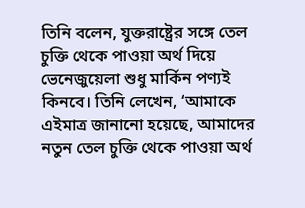তিনি বলেন, যুক্তরাষ্ট্রের সঙ্গে তেল চুক্তি থেকে পাওয়া অর্থ দিয়ে ভেনেজুয়েলা শুধু মার্কিন পণ্যই কিনবে। তিনি লেখেন, ‘আমাকে এইমাত্র জানানো হয়েছে, আমাদের নতুন তেল চুক্তি থেকে পাওয়া অর্থ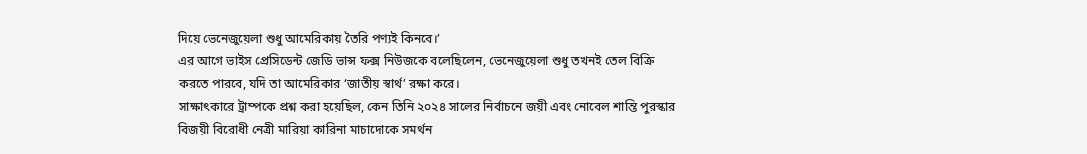দিয়ে ভেনেজুয়েলা শুধু আমেরিকায় তৈরি পণ্যই কিনবে।’
এর আগে ভাইস প্রেসিডেন্ট জেডি ভান্স ফক্স নিউজকে বলেছিলেন, ভেনেজুয়েলা শুধু তখনই তেল বিক্রি করতে পারবে, যদি তা আমেরিকার ‘জাতীয় স্বার্থ’ রক্ষা করে।
সাক্ষাৎকারে ট্রাম্পকে প্রশ্ন করা হয়েছিল, কেন তিনি ২০২৪ সালের নির্বাচনে জয়ী এবং নোবেল শান্তি পুরস্কার বিজয়ী বিরোধী নেত্রী মারিয়া কারিনা মাচাদোকে সমর্থন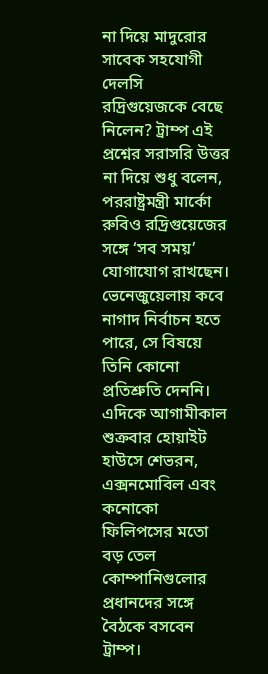না দিয়ে মাদুরোর সাবেক সহযোগী দেলসি রদ্রিগুয়েজকে বেছে নিলেন? ট্রাম্প এই প্রশ্নের সরাসরি উত্তর না দিয়ে শুধু বলেন, পররাষ্ট্রমন্ত্রী মার্কো রুবিও রদ্রিগুয়েজের সঙ্গে ‘সব সময়’ যোগাযোগ রাখছেন।
ভেনেজুয়েলায় কবে নাগাদ নির্বাচন হতে পারে, সে বিষয়ে তিনি কোনো প্রতিশ্রুতি দেননি।
এদিকে আগামীকাল শুক্রবার হোয়াইট হাউসে শেভরন, এক্সনমোবিল এবং কনোকো ফিলিপসের মতো বড় তেল কোম্পানিগুলোর প্রধানদের সঙ্গে বৈঠকে বসবেন ট্রাম্প।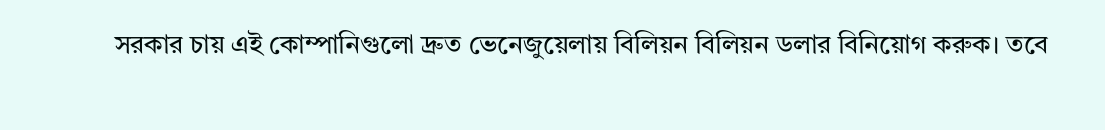সরকার চায় এই কোম্পানিগুলো দ্রুত ভেনেজুয়েলায় বিলিয়ন বিলিয়ন ডলার বিনিয়োগ করুক। তবে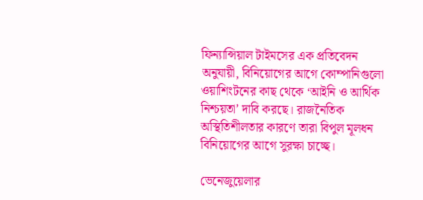ফিন্যান্সিয়াল টাইমসের এক প্রতিবেদন অনুযায়ী, বিনিয়োগের আগে কোম্পানিগুলো ওয়াশিংটনের কাছ থেকে ‘আইনি ও আর্থিক নিশ্চয়তা’ দাবি করছে। রাজনৈতিক অস্থিতিশীলতার কারণে তারা বিপুল মূলধন বিনিয়োগের আগে সুরক্ষা চাচ্ছে।

ভেনেজুয়েলার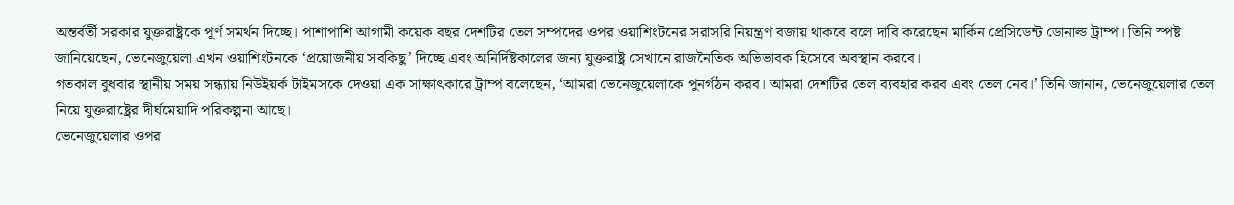অন্তর্বর্তী সরকার যুক্তরাষ্ট্রকে পূর্ণ সমর্থন দিচ্ছে। পাশাপাশি আগামী কয়েক বছর দেশটির তেল সম্পদের ওপর ওয়াশিংটনের সরাসরি নিয়ন্ত্রণ বজায় থাকবে বলে দাবি করেছেন মার্কিন প্রেসিডেন্ট ডোনাল্ড ট্রাম্প। তিনি স্পষ্ট জানিয়েছেন, ভেনেজুয়েলা এখন ওয়াশিংটনকে ‘প্রয়োজনীয় সবকিছু’ দিচ্ছে এবং অনির্দিষ্টকালের জন্য যুক্তরাষ্ট্র সেখানে রাজনৈতিক অভিভাবক হিসেবে অবস্থান করবে।
গতকাল বুধবার স্থানীয় সময় সন্ধ্যায় নিউইয়র্ক টাইমসকে দেওয়া এক সাক্ষাৎকারে ট্রাম্প বলেছেন, ‘আমরা ভেনেজুয়েলাকে পুনর্গঠন করব। আমরা দেশটির তেল ব্যবহার করব এবং তেল নেব।’ তিনি জানান, ভেনেজুয়েলার তেল নিয়ে যুক্তরাষ্ট্রের দীর্ঘমেয়াদি পরিকল্পনা আছে।
ভেনেজুয়েলার ওপর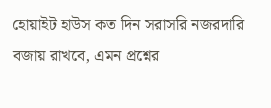হোয়াইট হাউস কত দিন সরাসরি নজরদারি বজায় রাখবে, এমন প্রশ্নের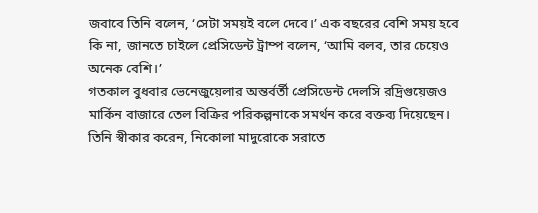জবাবে তিনি বলেন, ‘সেটা সময়ই বলে দেবে।’ এক বছরের বেশি সময় হবে কি না, জানতে চাইলে প্রেসিডেন্ট ট্রাম্প বলেন, ‘আমি বলব, তার চেয়েও অনেক বেশি।’
গতকাল বুধবার ভেনেজুয়েলার অন্তর্বর্তী প্রেসিডেন্ট দেলসি রদ্রিগুয়েজও মার্কিন বাজারে তেল বিক্রির পরিকল্পনাকে সমর্থন করে বক্তব্য দিয়েছেন। তিনি স্বীকার করেন, নিকোলা মাদুরোকে সরাতে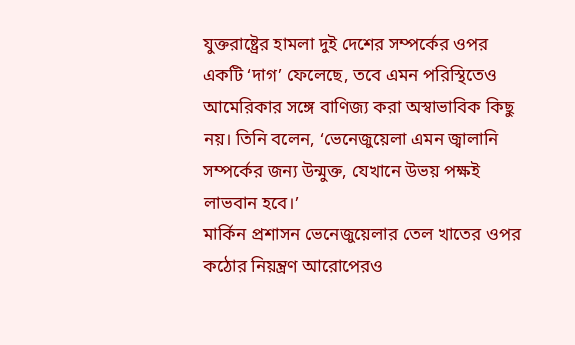যুক্তরাষ্ট্রের হামলা দুই দেশের সম্পর্কের ওপর একটি ‘দাগ’ ফেলেছে, তবে এমন পরিস্থিতেও আমেরিকার সঙ্গে বাণিজ্য করা অস্বাভাবিক কিছু নয়। তিনি বলেন, ‘ভেনেজুয়েলা এমন জ্বালানি সম্পর্কের জন্য উন্মুক্ত, যেখানে উভয় পক্ষই লাভবান হবে।’
মার্কিন প্রশাসন ভেনেজুয়েলার তেল খাতের ওপর কঠোর নিয়ন্ত্রণ আরোপেরও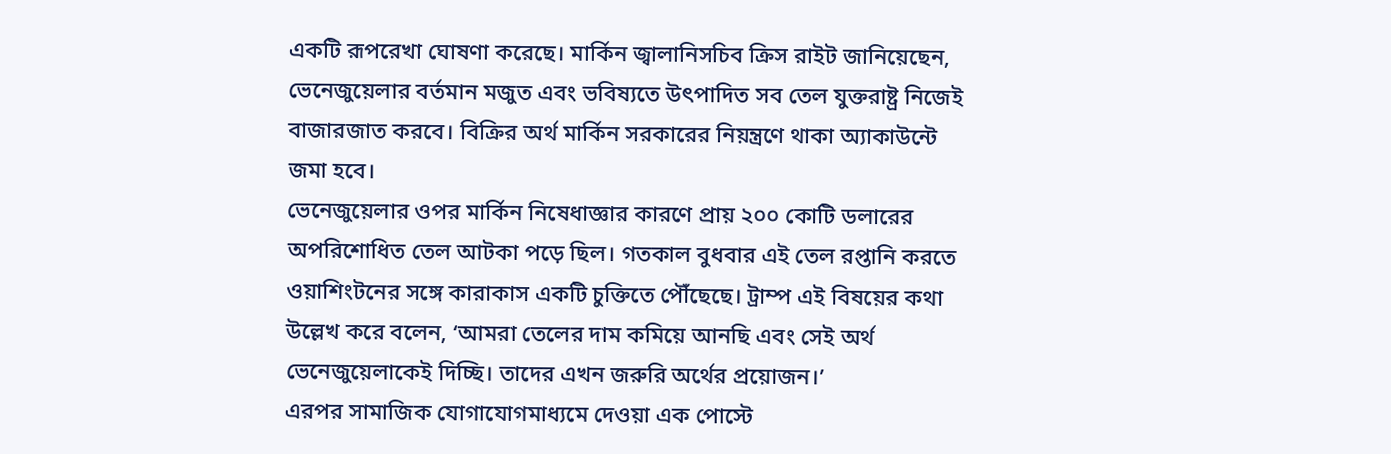একটি রূপরেখা ঘোষণা করেছে। মার্কিন জ্বালানিসচিব ক্রিস রাইট জানিয়েছেন, ভেনেজুয়েলার বর্তমান মজুত এবং ভবিষ্যতে উৎপাদিত সব তেল যুক্তরাষ্ট্র নিজেই বাজারজাত করবে। বিক্রির অর্থ মার্কিন সরকারের নিয়ন্ত্রণে থাকা অ্যাকাউন্টে জমা হবে।
ভেনেজুয়েলার ওপর মার্কিন নিষেধাজ্ঞার কারণে প্রায় ২০০ কোটি ডলারের অপরিশোধিত তেল আটকা পড়ে ছিল। গতকাল বুধবার এই তেল রপ্তানি করতে ওয়াশিংটনের সঙ্গে কারাকাস একটি চুক্তিতে পৌঁছেছে। ট্রাম্প এই বিষয়ের কথা উল্লেখ করে বলেন, ‘আমরা তেলের দাম কমিয়ে আনছি এবং সেই অর্থ ভেনেজুয়েলাকেই দিচ্ছি। তাদের এখন জরুরি অর্থের প্রয়োজন।’
এরপর সামাজিক যোগাযোগমাধ্যমে দেওয়া এক পোস্টে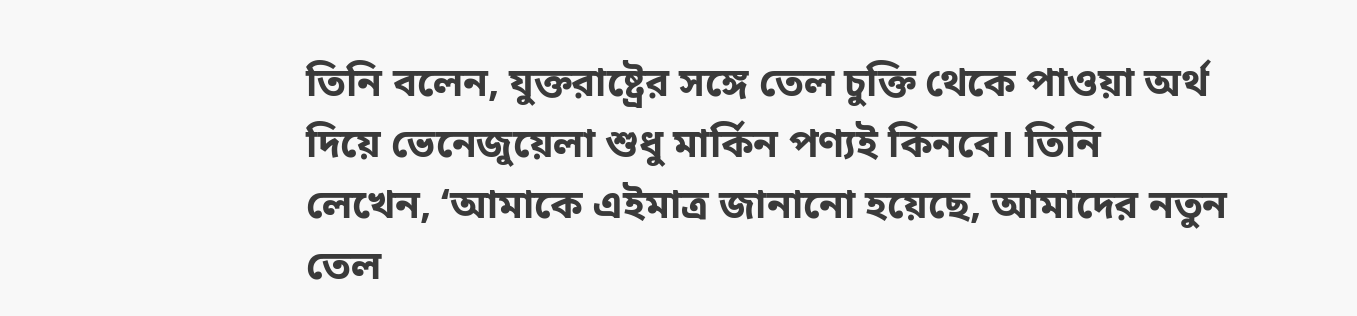তিনি বলেন, যুক্তরাষ্ট্রের সঙ্গে তেল চুক্তি থেকে পাওয়া অর্থ দিয়ে ভেনেজুয়েলা শুধু মার্কিন পণ্যই কিনবে। তিনি লেখেন, ‘আমাকে এইমাত্র জানানো হয়েছে, আমাদের নতুন তেল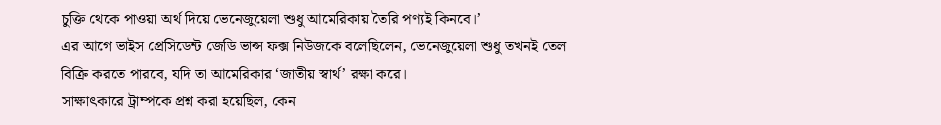চুক্তি থেকে পাওয়া অর্থ দিয়ে ভেনেজুয়েলা শুধু আমেরিকায় তৈরি পণ্যই কিনবে।’
এর আগে ভাইস প্রেসিডেন্ট জেডি ভান্স ফক্স নিউজকে বলেছিলেন, ভেনেজুয়েলা শুধু তখনই তেল বিক্রি করতে পারবে, যদি তা আমেরিকার ‘জাতীয় স্বার্থ’ রক্ষা করে।
সাক্ষাৎকারে ট্রাম্পকে প্রশ্ন করা হয়েছিল, কেন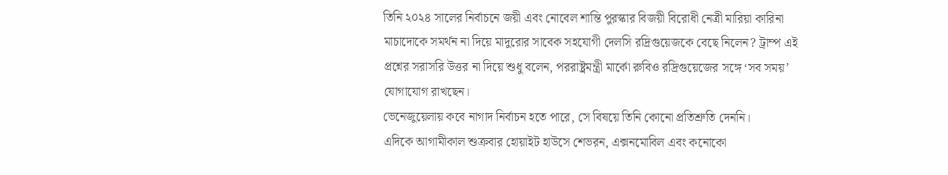তিনি ২০২৪ সালের নির্বাচনে জয়ী এবং নোবেল শান্তি পুরস্কার বিজয়ী বিরোধী নেত্রী মারিয়া কারিনা মাচাদোকে সমর্থন না দিয়ে মাদুরোর সাবেক সহযোগী দেলসি রদ্রিগুয়েজকে বেছে নিলেন? ট্রাম্প এই প্রশ্নের সরাসরি উত্তর না দিয়ে শুধু বলেন, পররাষ্ট্রমন্ত্রী মার্কো রুবিও রদ্রিগুয়েজের সঙ্গে ‘সব সময়’ যোগাযোগ রাখছেন।
ভেনেজুয়েলায় কবে নাগাদ নির্বাচন হতে পারে, সে বিষয়ে তিনি কোনো প্রতিশ্রুতি দেননি।
এদিকে আগামীকাল শুক্রবার হোয়াইট হাউসে শেভরন, এক্সনমোবিল এবং কনোকো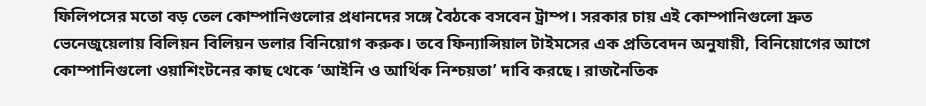ফিলিপসের মতো বড় তেল কোম্পানিগুলোর প্রধানদের সঙ্গে বৈঠকে বসবেন ট্রাম্প। সরকার চায় এই কোম্পানিগুলো দ্রুত ভেনেজুয়েলায় বিলিয়ন বিলিয়ন ডলার বিনিয়োগ করুক। তবে ফিন্যান্সিয়াল টাইমসের এক প্রতিবেদন অনুযায়ী, বিনিয়োগের আগে কোম্পানিগুলো ওয়াশিংটনের কাছ থেকে ‘আইনি ও আর্থিক নিশ্চয়তা’ দাবি করছে। রাজনৈতিক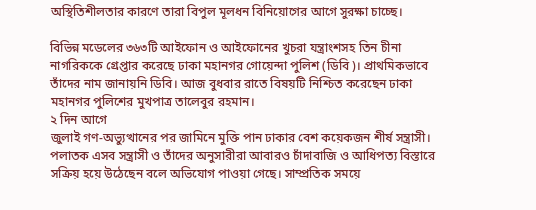অস্থিতিশীলতার কারণে তারা বিপুল মূলধন বিনিয়োগের আগে সুরক্ষা চাচ্ছে।

বিভিন্ন মডেলের ৩৬৩টি আইফোন ও আইফোনের খুচরা যন্ত্রাংশসহ তিন চীনা নাগরিককে গ্রেপ্তার করেছে ঢাকা মহানগর গোয়েন্দা পুলিশ (ডিবি)। প্রাথমিকভাবে তাঁদের নাম জানায়নি ডিবি। আজ বুধবার রাতে বিষয়টি নিশ্চিত করেছেন ঢাকা মহানগর পুলিশের মুখপাত্র তালেবুর রহমান।
২ দিন আগে
জুলাই গণ-অভ্যুত্থানের পর জামিনে মুক্তি পান ঢাকার বেশ কয়েকজন শীর্ষ সন্ত্রাসী। পলাতক এসব সন্ত্রাসী ও তাঁদের অনুসারীরা আবারও চাঁদাবাজি ও আধিপত্য বিস্তারে সক্রিয় হয়ে উঠেছেন বলে অভিযোগ পাওয়া গেছে। সাম্প্রতিক সময়ে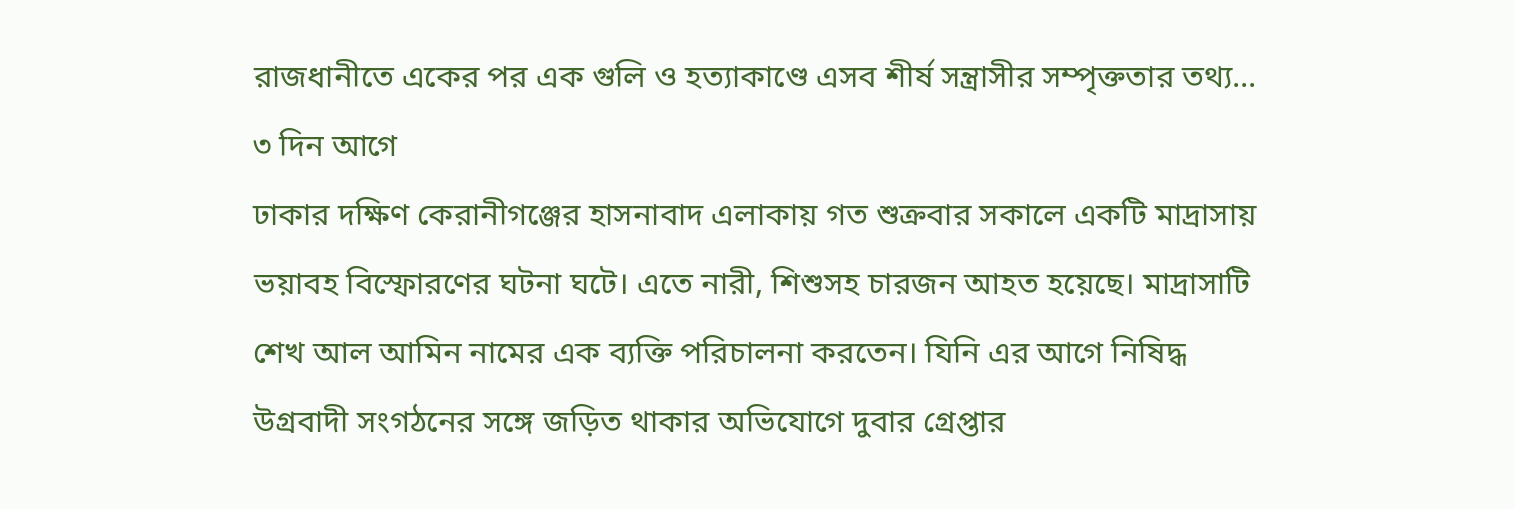রাজধানীতে একের পর এক গুলি ও হত্যাকাণ্ডে এসব শীর্ষ সন্ত্রাসীর সম্পৃক্ততার তথ্য...
৩ দিন আগে
ঢাকার দক্ষিণ কেরানীগঞ্জের হাসনাবাদ এলাকায় গত শুক্রবার সকালে একটি মাদ্রাসায় ভয়াবহ বিস্ফোরণের ঘটনা ঘটে। এতে নারী, শিশুসহ চারজন আহত হয়েছে। মাদ্রাসাটি শেখ আল আমিন নামের এক ব্যক্তি পরিচালনা করতেন। যিনি এর আগে নিষিদ্ধ উগ্রবাদী সংগঠনের সঙ্গে জড়িত থাকার অভিযোগে দুবার গ্রেপ্তার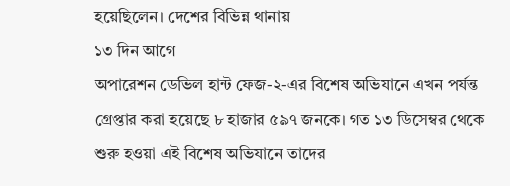হয়েছিলেন। দেশের বিভিন্ন থানায়
১৩ দিন আগে
অপারেশন ডেভিল হান্ট ফেজ-২-এর বিশেষ অভিযানে এখন পর্যন্ত গ্রেপ্তার করা হয়েছে ৮ হাজার ৫৯৭ জনকে। গত ১৩ ডিসেম্বর থেকে শুরু হওয়া এই বিশেষ অভিযানে তাদের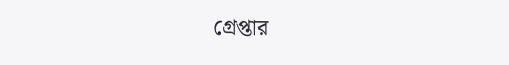গ্রেপ্তার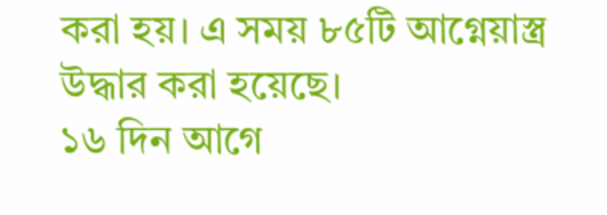করা হয়। এ সময় ৮৫টি আগ্নেয়াস্ত্র উদ্ধার করা হয়েছে।
১৬ দিন আগে